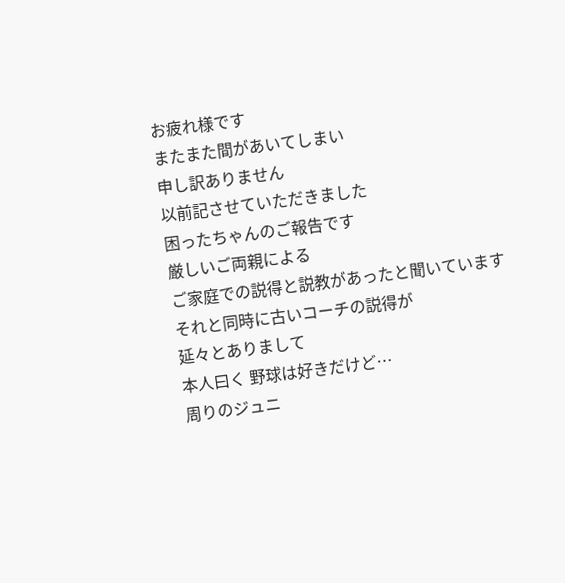お疲れ様です
またまた間があいてしまい
申し訳ありません
以前記させていただきました
困ったちゃんのご報告です
厳しいご両親による
ご家庭での説得と説教があったと聞いています
それと同時に古いコーチの説得が
延々とありまして
本人曰く 野球は好きだけど…
周りのジュニ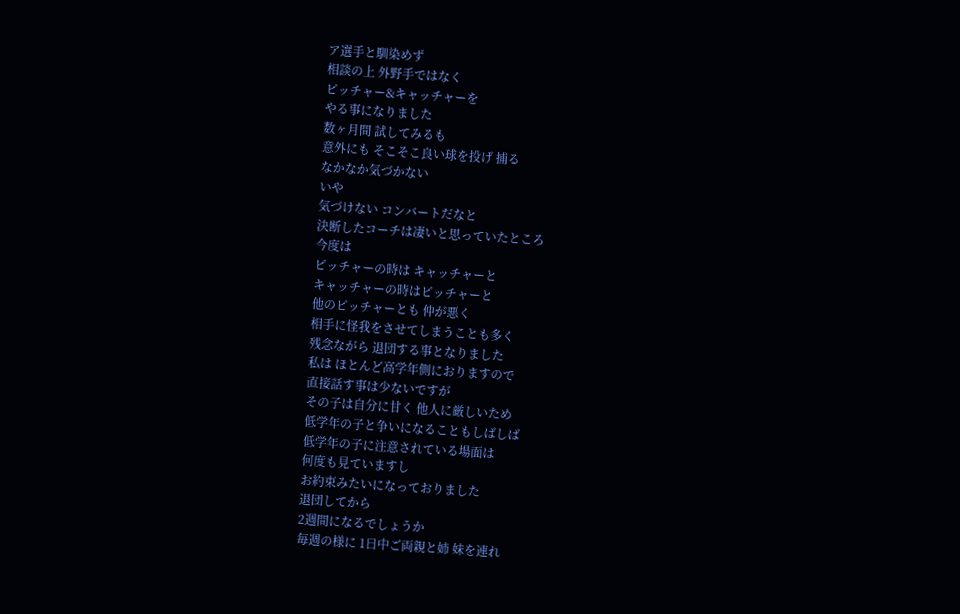ア選手と馴染めず
相談の上 外野手ではなく
ピッチャー&キャッチャーを
やる事になりました
数ヶ月間 試してみるも
意外にも そこそこ良い球を投げ 捕る
なかなか気づかない
いや
気づけない コンバートだなと
決断したコーチは凄いと思っていたところ
今度は
ピッチャーの時は キャッチャーと
キャッチャーの時はピッチャーと
他のピッチャーとも 仲が悪く
相手に怪我をさせてしまうことも多く
残念ながら 退団する事となりました
私は ほとんど高学年側におりますので
直接話す事は少ないですが
その子は自分に甘く 他人に厳しいため
低学年の子と争いになることもしばしば
低学年の子に注意されている場面は
何度も見ていますし
お約束みたいになっておりました
退団してから
2週間になるでしょうか
毎週の様に 1日中ご両親と姉 妹を連れ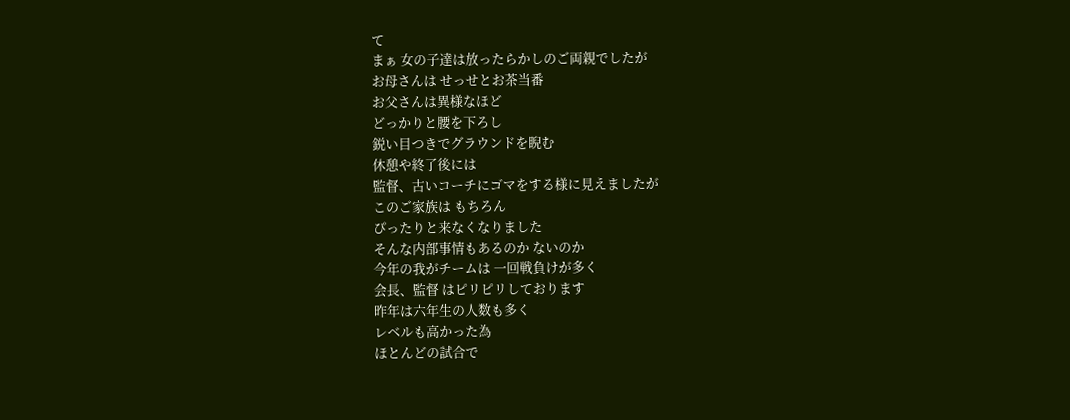て
まぁ 女の子達は放ったらかしのご両親でしたが
お母さんは せっせとお茶当番
お父さんは異様なほど
どっかりと腰を下ろし
鋭い目つきでグラウンドを睨む
休憩や終了後には
監督、古いコーチにゴマをする様に見えましたが
このご家族は もちろん
ぴったりと来なくなりました
そんな内部事情もあるのか ないのか
今年の我がチームは 一回戦負けが多く
会長、監督 はピリピリしております
昨年は六年生の人数も多く
レベルも高かった為
ほとんどの試合で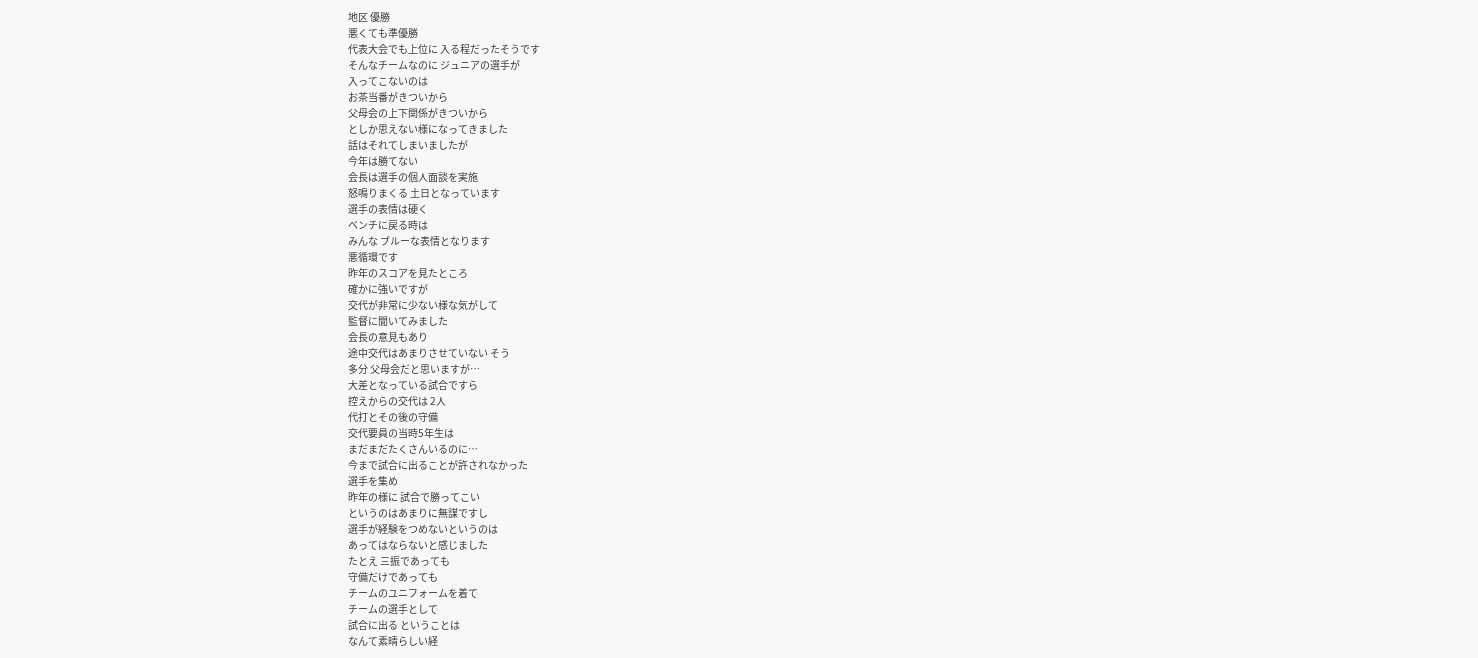地区 優勝
悪くても準優勝
代表大会でも上位に 入る程だったそうです
そんなチームなのに ジュニアの選手が
入ってこないのは
お茶当番がきついから
父母会の上下関係がきついから
としか思えない様になってきました
話はそれてしまいましたが
今年は勝てない
会長は選手の個人面談を実施
怒鳴りまくる 土日となっています
選手の表情は硬く
ベンチに戻る時は
みんな ブルーな表情となります
悪循環です
昨年のスコアを見たところ
確かに強いですが
交代が非常に少ない様な気がして
監督に聞いてみました
会長の意見もあり
途中交代はあまりさせていない そう
多分 父母会だと思いますが…
大差となっている試合ですら
控えからの交代は 2人
代打とその後の守備
交代要員の当時5年生は
まだまだたくさんいるのに…
今まで試合に出ることが許されなかった
選手を集め
昨年の様に 試合で勝ってこい
というのはあまりに無謀ですし
選手が経験をつめないというのは
あってはならないと感じました
たとえ 三振であっても
守備だけであっても
チームのユニフォームを着て
チームの選手として
試合に出る ということは
なんて素晴らしい経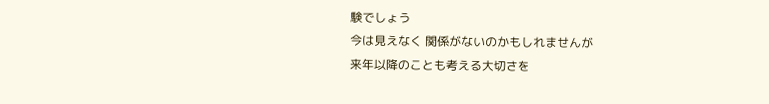験でしょう
今は見えなく 関係がないのかもしれませんが
来年以降のことも考える大切さを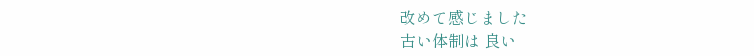改めて感じました
古い体制は 良い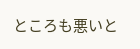ところも悪いと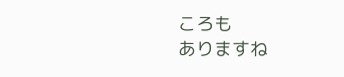ころも
ありますね